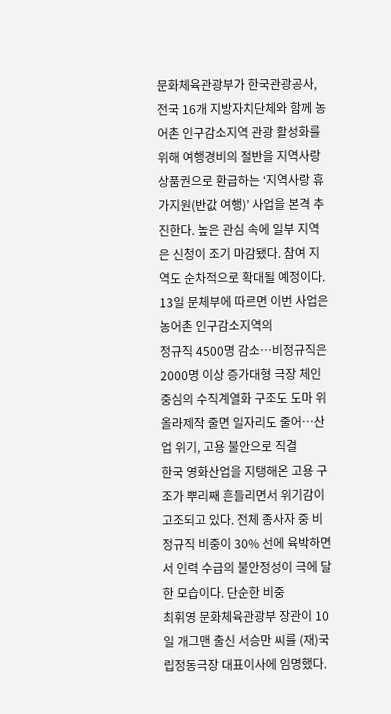문화체육관광부가 한국관광공사, 전국 16개 지방자치단체와 함께 농어촌 인구감소지역 관광 활성화를 위해 여행경비의 절반을 지역사랑상품권으로 환급하는 ‘지역사랑 휴가지원(반값 여행)’ 사업을 본격 추진한다. 높은 관심 속에 일부 지역은 신청이 조기 마감됐다. 참여 지역도 순차적으로 확대될 예정이다.
13일 문체부에 따르면 이번 사업은 농어촌 인구감소지역의
정규직 4500명 감소…비정규직은 2000명 이상 증가대형 극장 체인 중심의 수직계열화 구조도 도마 위 올라제작 줄면 일자리도 줄어…산업 위기, 고용 불안으로 직결
한국 영화산업을 지탱해온 고용 구조가 뿌리째 흔들리면서 위기감이 고조되고 있다. 전체 종사자 중 비정규직 비중이 30% 선에 육박하면서 인력 수급의 불안정성이 극에 달한 모습이다. 단순한 비중
최휘영 문화체육관광부 장관이 10일 개그맨 출신 서승만 씨를 (재)국립정동극장 대표이사에 임명했다.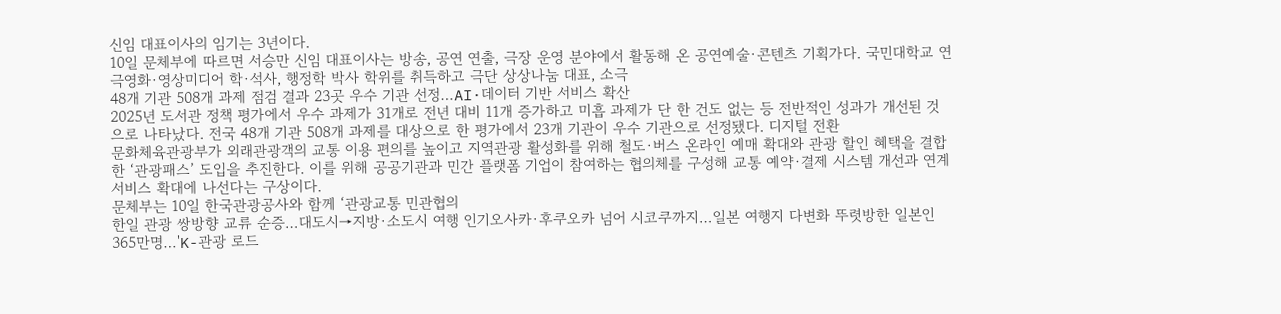신임 대표이사의 임기는 3년이다.
10일 문체부에 따르면 서승만 신임 대표이사는 방송, 공연 연출, 극장 운영 분야에서 활동해 온 공연예술·콘텐츠 기획가다. 국민대학교 연극영화·영상미디어 학·석사, 행정학 박사 학위를 취득하고 극단 상상나눔 대표, 소극
48개 기관 508개 과제 점검 결과 23곳 우수 기관 선정…AI·데이터 기반 서비스 확산
2025년 도서관 정책 평가에서 우수 과제가 31개로 전년 대비 11개 증가하고 미흡 과제가 단 한 건도 없는 등 전반적인 성과가 개선된 것으로 나타났다. 전국 48개 기관 508개 과제를 대상으로 한 평가에서 23개 기관이 우수 기관으로 선정됐다. 디지털 전환
문화체육관광부가 외래관광객의 교통 이용 편의를 높이고 지역관광 활성화를 위해 철도·버스 온라인 예매 확대와 관광 할인 혜택을 결합한 ‘관광패스’ 도입을 추진한다. 이를 위해 공공기관과 민간 플랫폼 기업이 참여하는 협의체를 구성해 교통 예약·결제 시스템 개선과 연계 서비스 확대에 나선다는 구상이다.
문체부는 10일 한국관광공사와 함께 ‘관광교통 민관협의
한일 관광 쌍방향 교류 순증…대도시→지방·소도시 여행 인기오사카·후쿠오카 넘어 시코쿠까지…일본 여행지 다변화 뚜렷방한 일본인 365만명…'K-관광 로드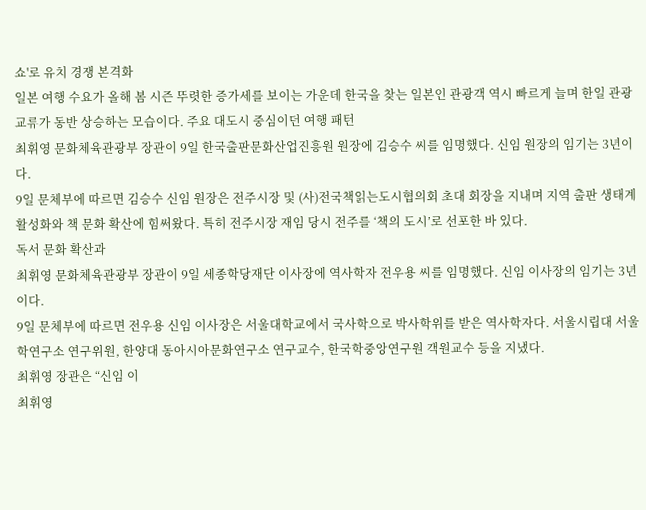쇼'로 유치 경쟁 본격화
일본 여행 수요가 올해 봄 시즌 뚜렷한 증가세를 보이는 가운데 한국을 찾는 일본인 관광객 역시 빠르게 늘며 한일 관광 교류가 동반 상승하는 모습이다. 주요 대도시 중심이던 여행 패턴
최휘영 문화체육관광부 장관이 9일 한국출판문화산업진흥원 원장에 김승수 씨를 임명했다. 신임 원장의 임기는 3년이다.
9일 문체부에 따르면 김승수 신임 원장은 전주시장 및 (사)전국책읽는도시협의회 초대 회장을 지내며 지역 출판 생태계 활성화와 책 문화 확산에 힘써왔다. 특히 전주시장 재임 당시 전주를 ‘책의 도시’로 선포한 바 있다.
독서 문화 확산과
최휘영 문화체육관광부 장관이 9일 세종학당재단 이사장에 역사학자 전우용 씨를 임명했다. 신임 이사장의 임기는 3년이다.
9일 문체부에 따르면 전우용 신임 이사장은 서울대학교에서 국사학으로 박사학위를 받은 역사학자다. 서울시립대 서울학연구소 연구위원, 한양대 동아시아문화연구소 연구교수, 한국학중앙연구원 객원교수 등을 지냈다.
최휘영 장관은 “신임 이
최휘영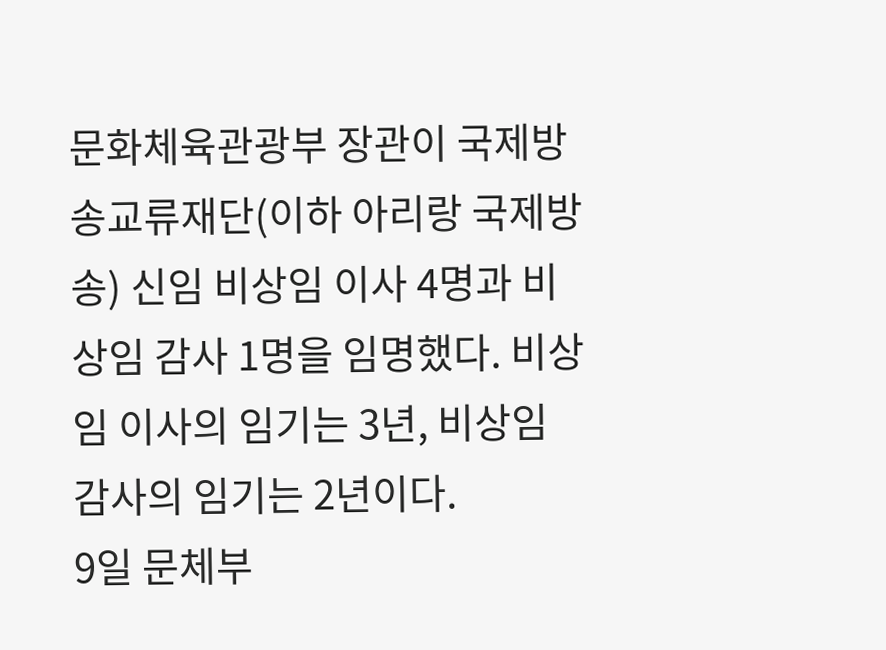문화체육관광부 장관이 국제방송교류재단(이하 아리랑 국제방송) 신임 비상임 이사 4명과 비상임 감사 1명을 임명했다. 비상임 이사의 임기는 3년, 비상임 감사의 임기는 2년이다.
9일 문체부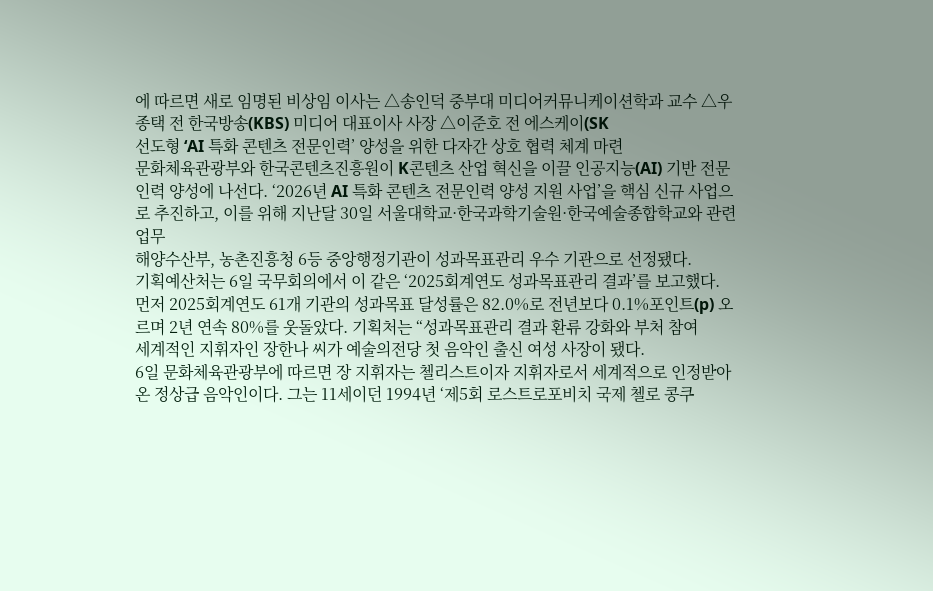에 따르면 새로 임명된 비상임 이사는 △송인덕 중부대 미디어커뮤니케이션학과 교수 △우종택 전 한국방송(KBS) 미디어 대표이사 사장 △이준호 전 에스케이(SK
선도형 ‘AI 특화 콘텐츠 전문인력’ 양성을 위한 다자간 상호 협력 체계 마련
문화체육관광부와 한국콘텐츠진흥원이 K콘텐츠 산업 혁신을 이끌 인공지능(AI) 기반 전문인력 양성에 나선다. ‘2026년 AI 특화 콘텐츠 전문인력 양성 지원 사업’을 핵심 신규 사업으로 추진하고, 이를 위해 지난달 30일 서울대학교·한국과학기술원·한국예술종합학교와 관련 업무
해양수산부, 농촌진흥청 6등 중앙행정기관이 성과목표관리 우수 기관으로 선정됐다.
기획예산처는 6일 국무회의에서 이 같은 ‘2025회계연도 성과목표관리 결과’를 보고했다.
먼저 2025회계연도 61개 기관의 성과목표 달성률은 82.0%로 전년보다 0.1%포인트(p) 오르며 2년 연속 80%를 웃돌았다. 기획처는 “성과목표관리 결과 환류 강화와 부처 참여
세계적인 지휘자인 장한나 씨가 예술의전당 첫 음악인 출신 여성 사장이 됐다.
6일 문화체육관광부에 따르면 장 지휘자는 첼리스트이자 지휘자로서 세계적으로 인정받아 온 정상급 음악인이다. 그는 11세이던 1994년 ‘제5회 로스트로포비치 국제 첼로 콩쿠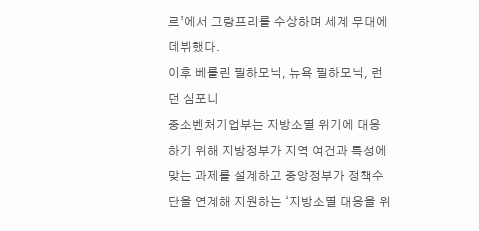르’에서 그랑프리를 수상하며 세계 무대에 데뷔했다.
이후 베를린 필하모닉, 뉴욕 필하모닉, 런던 심포니
중소벤처기업부는 지방소멸 위기에 대응하기 위해 지방정부가 지역 여건과 특성에 맞는 과제를 설계하고 중앙정부가 정책수단을 연계해 지원하는 ‘지방소멸 대응을 위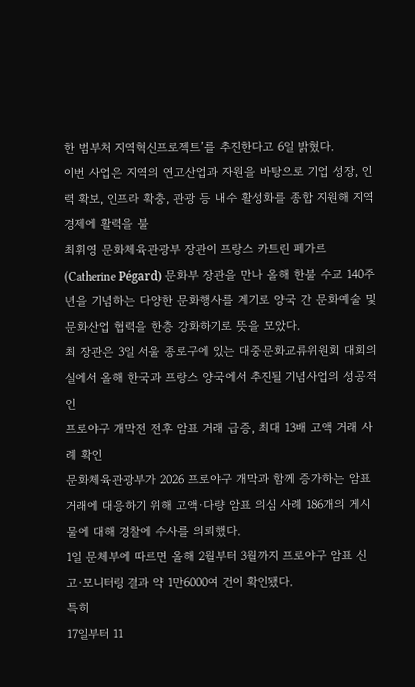한 범부처 지역혁신프로젝트’를 추진한다고 6일 밝혔다.
이번 사업은 지역의 연고산업과 자원을 바탕으로 기업 성장, 인력 확보, 인프라 확충, 관광 등 내수 활성화를 종합 지원해 지역경제에 활력을 불
최휘영 문화체육관광부 장관이 프랑스 카트린 페가르(Catherine Pégard) 문화부 장관을 만나 올해 한불 수교 140주년을 기념하는 다양한 문화행사를 계기로 양국 간 문화예술 및 문화산업 협력을 한층 강화하기로 뜻을 모았다.
최 장관은 3일 서울 종로구에 있는 대중문화교류위원회 대회의실에서 올해 한국과 프랑스 양국에서 추진될 기념사업의 성공적인
프로야구 개막전 전후 암표 거래 급증, 최대 13배 고액 거래 사례 확인
문화체육관광부가 2026 프로야구 개막과 함께 증가하는 암표 거래에 대응하기 위해 고액·다량 암표 의심 사례 186개의 게시물에 대해 경찰에 수사를 의뢰했다.
1일 문체부에 따르면 올해 2월부터 3월까지 프로야구 암표 신고·모니터링 결과 약 1만6000여 건이 확인됐다.
특히
17일부터 11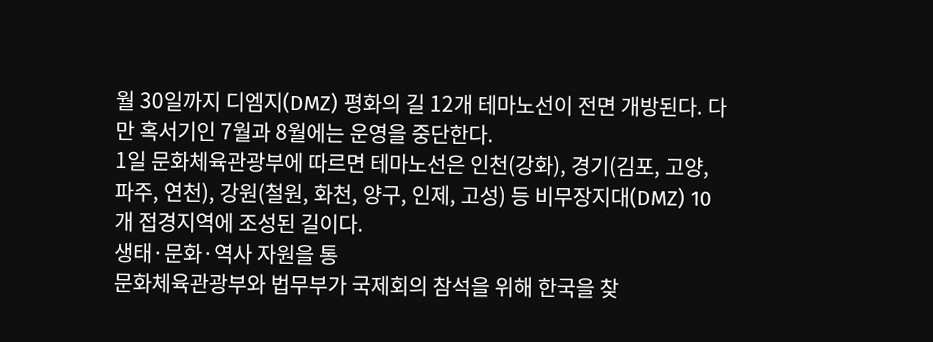월 30일까지 디엠지(DMZ) 평화의 길 12개 테마노선이 전면 개방된다. 다만 혹서기인 7월과 8월에는 운영을 중단한다.
1일 문화체육관광부에 따르면 테마노선은 인천(강화), 경기(김포, 고양, 파주, 연천), 강원(철원, 화천, 양구, 인제, 고성) 등 비무장지대(DMZ) 10개 접경지역에 조성된 길이다.
생태·문화·역사 자원을 통
문화체육관광부와 법무부가 국제회의 참석을 위해 한국을 찾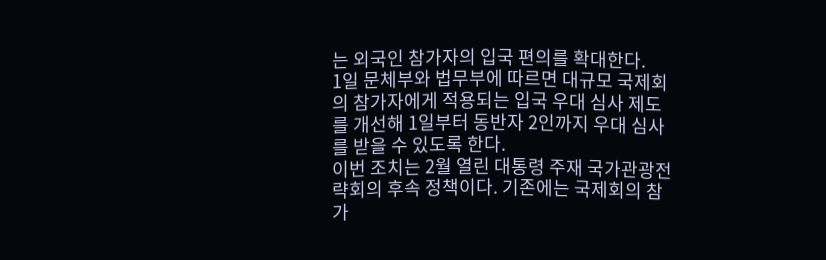는 외국인 참가자의 입국 편의를 확대한다.
1일 문체부와 법무부에 따르면 대규모 국제회의 참가자에게 적용되는 입국 우대 심사 제도를 개선해 1일부터 동반자 2인까지 우대 심사를 받을 수 있도록 한다.
이번 조치는 2월 열린 대통령 주재 국가관광전략회의 후속 정책이다. 기존에는 국제회의 참가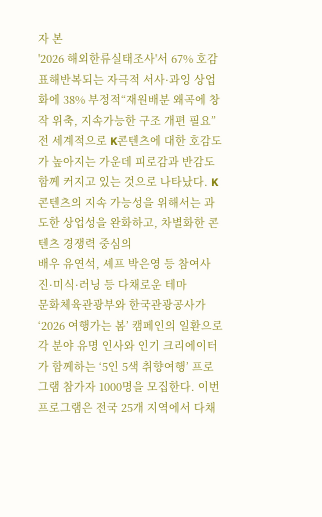자 본
'2026 해외한류실태조사'서 67% 호감 표해반복되는 자극적 서사·과잉 상업화에 38% 부정적“재원배분 왜곡에 창작 위축, 지속가능한 구조 개편 필요”
전 세계적으로 K콘텐츠에 대한 호감도가 높아지는 가운데 피로감과 반감도 함께 커지고 있는 것으로 나타났다. K콘텐츠의 지속 가능성을 위해서는 과도한 상업성을 완화하고, 차별화한 콘텐츠 경쟁력 중심의
배우 유연석, 셰프 박은영 등 참여사진·미식·러닝 등 다채로운 테마
문화체육관광부와 한국관광공사가 ‘2026 여행가는 봄’ 캠페인의 일환으로 각 분야 유명 인사와 인기 크리에이터가 함께하는 ‘5인 5색 취향여행’ 프로그램 참가자 1000명을 모집한다. 이번 프로그램은 전국 25개 지역에서 다채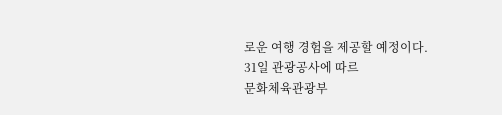로운 여행 경험을 제공할 예정이다.
31일 관광공사에 따르
문화체육관광부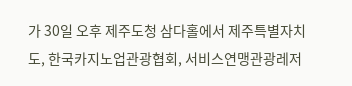가 30일 오후 제주도청 삼다홀에서 제주특별자치도, 한국카지노업관광협회, 서비스연맹관광레저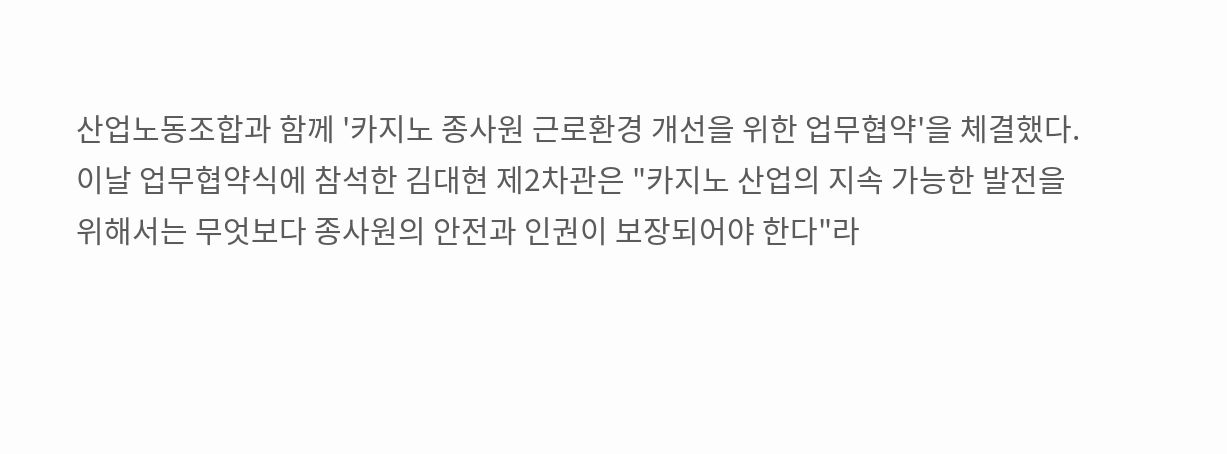산업노동조합과 함께 '카지노 종사원 근로환경 개선을 위한 업무협약'을 체결했다.
이날 업무협약식에 참석한 김대현 제2차관은 "카지노 산업의 지속 가능한 발전을 위해서는 무엇보다 종사원의 안전과 인권이 보장되어야 한다"라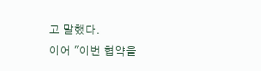고 말했다.
이어 "이번 협약을